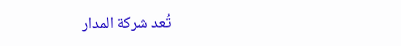تُعد شركة المدار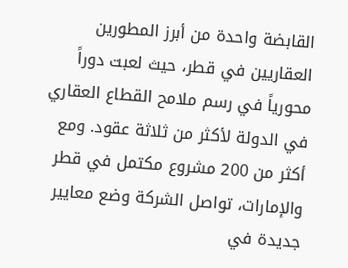القابضة واحدة من أبرز المطورين العقاريين في قطر، حيث لعبت دوراً محورياً في رسم ملامح القطاع العقاري في الدولة لأكثر من ثلاثة عقود. ومع أكثر من 200 مشروع مكتمل في قطر والإمارات، تواصل الشركة وضع معايير جديدة في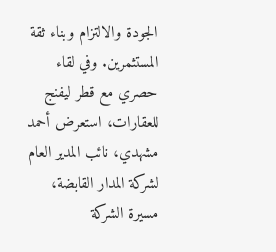الجودة والالتزام وبناء ثقة المستثمرين. وفي لقاء حصري مع قطر ليفنج للعقارات، استعرض أحمد مشهدي، نائب المدير العام لشركة المدار القابضة، مسيرة الشركة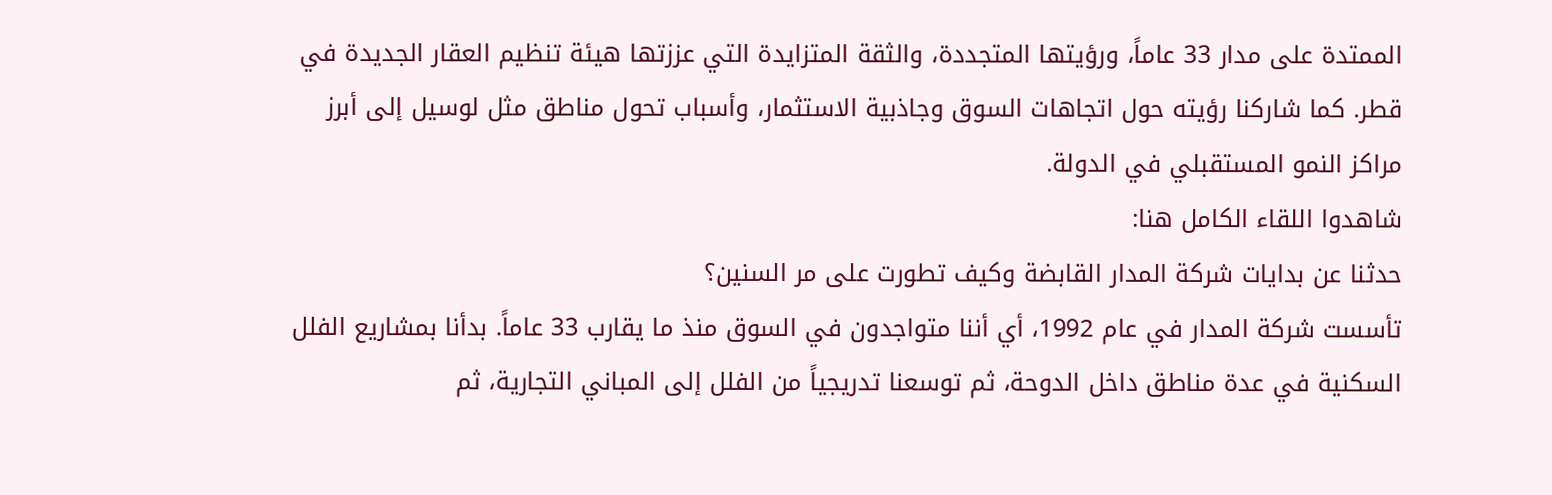الممتدة على مدار 33 عاماً، ورؤيتها المتجددة، والثقة المتزايدة التي عززتها هيئة تنظيم العقار الجديدة في قطر. كما شاركنا رؤيته حول اتجاهات السوق وجاذبية الاستثمار، وأسباب تحول مناطق مثل لوسيل إلى أبرز مراكز النمو المستقبلي في الدولة.
شاهدوا اللقاء الكامل هنا:
حدثنا عن بدايات شركة المدار القابضة وكيف تطورت على مر السنين؟
تأسست شركة المدار في عام 1992، أي أننا متواجدون في السوق منذ ما يقارب 33 عاماً. بدأنا بمشاريع الفلل السكنية في عدة مناطق داخل الدوحة، ثم توسعنا تدريجياً من الفلل إلى المباني التجارية، ثم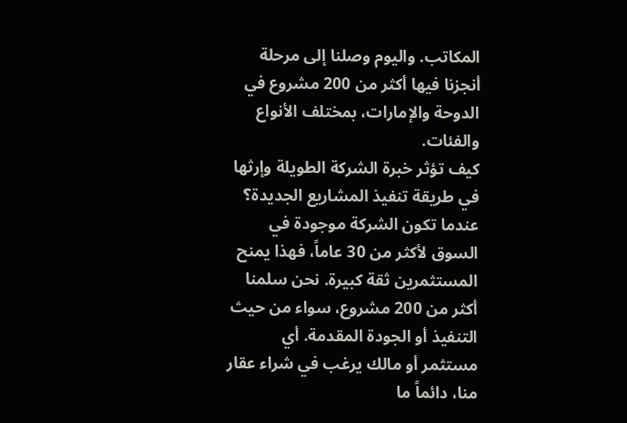المكاتب. واليوم وصلنا إلى مرحلة أنجزنا فيها أكثر من 200 مشروع في الدوحة والإمارات، بمختلف الأنواع والفئات.
كيف تؤثر خبرة الشركة الطويلة وإرثها في طريقة تنفيذ المشاريع الجديدة؟
عندما تكون الشركة موجودة في السوق لأكثر من 30 عاماً، فهذا يمنح المستثمرين ثقة كبيرة. نحن سلمنا أكثر من 200 مشروع، سواء من حيث التنفيذ أو الجودة المقدمة. أي مستثمر أو مالك يرغب في شراء عقار منا، دائماً ما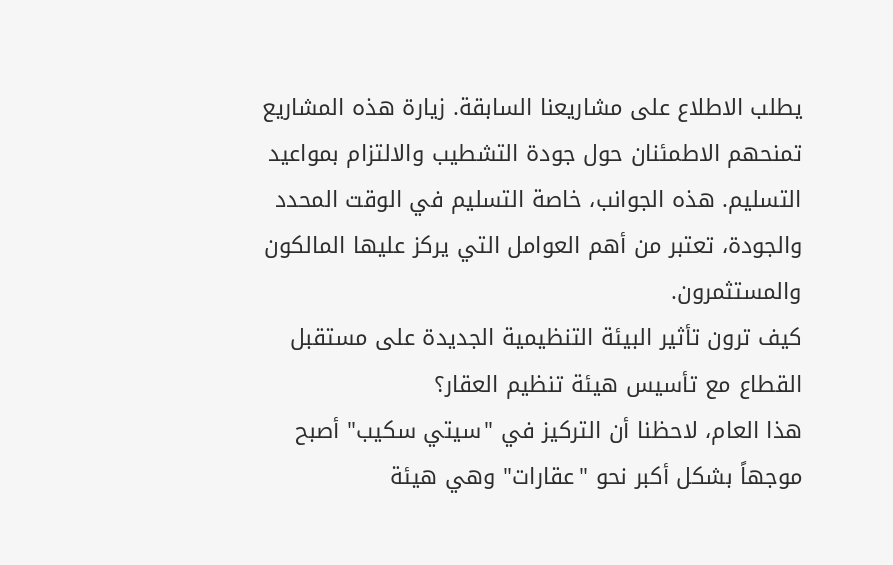يطلب الاطلاع على مشاريعنا السابقة. زيارة هذه المشاريع تمنحهم الاطمئنان حول جودة التشطيب والالتزام بمواعيد التسليم. هذه الجوانب، خاصة التسليم في الوقت المحدد والجودة، تعتبر من أهم العوامل التي يركز عليها المالكون والمستثمرون.
كيف ترون تأثير البيئة التنظيمية الجديدة على مستقبل القطاع مع تأسيس هيئة تنظيم العقار؟
هذا العام، لاحظنا أن التركيز في "سيتي سكيب" أصبح موجهاً بشكل أكبر نحو "عقارات" وهي هيئة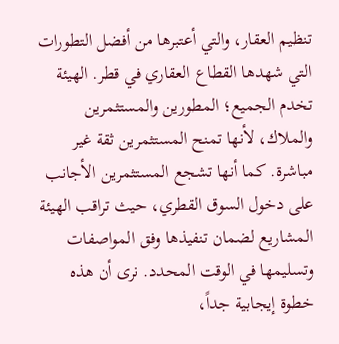تنظيم العقار، والتي أعتبرها من أفضل التطورات التي شهدها القطاع العقاري في قطر. الهيئة تخدم الجميع؛ المطورين والمستثمرين والملاك، لأنها تمنح المستثمرين ثقة غير مباشرة. كما أنها تشجع المستثمرين الأجانب على دخول السوق القطري، حيث تراقب الهيئة المشاريع لضمان تنفيذها وفق المواصفات وتسليمها في الوقت المحدد. نرى أن هذه خطوة إيجابية جداً،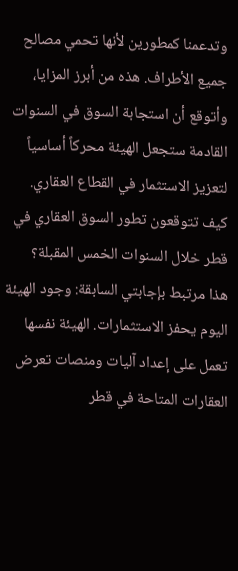وتدعمنا كمطورين لأنها تحمي مصالح جميع الأطراف. هذه من أبرز المزايا، وأتوقع أن استجابة السوق في السنوات القادمة ستجعل الهيئة محركاً أساسياً لتعزيز الاستثمار في القطاع العقاري.
كيف تتوقعون تطور السوق العقاري في قطر خلال السنوات الخمس المقبلة؟
هذا مرتبط بإجابتي السابقة: وجود الهيئة اليوم يحفز الاستثمارات. الهيئة نفسها تعمل على إعداد آليات ومنصات تعرض العقارات المتاحة في قطر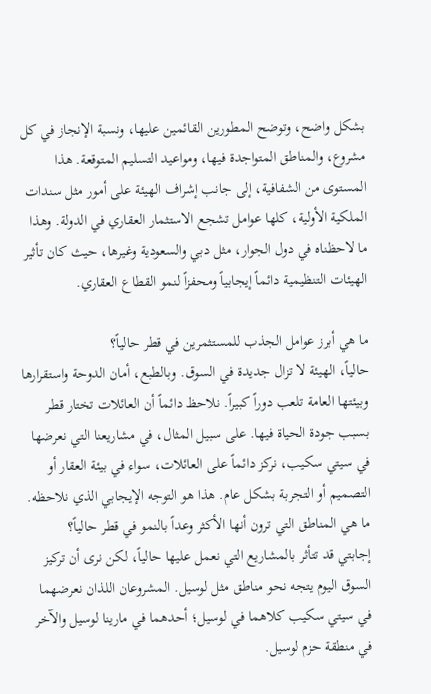بشكل واضح، وتوضح المطورين القائمين عليها، ونسبة الإنجاز في كل مشروع، والمناطق المتواجدة فيها، ومواعيد التسليم المتوقعة. هذا المستوى من الشفافية، إلى جانب إشراف الهيئة على أمور مثل سندات الملكية الأولية، كلها عوامل تشجع الاستثمار العقاري في الدولة. وهذا ما لاحظناه في دول الجوار، مثل دبي والسعودية وغيرها، حيث كان تأثير الهيئات التنظيمية دائماً إيجابياً ومحفزاً لنمو القطاع العقاري.

ما هي أبرز عوامل الجذب للمستثمرين في قطر حالياً؟
حالياً، الهيئة لا تزال جديدة في السوق. وبالطبع، أمان الدوحة واستقرارها وبيئتها العامة تلعب دوراً كبيراً. نلاحظ دائماً أن العائلات تختار قطر بسبب جودة الحياة فيها. على سبيل المثال، في مشاريعنا التي نعرضها في سيتي سكيب، نركز دائماً على العائلات، سواء في بيئة العقار أو التصميم أو التجربة بشكل عام. هذا هو التوجه الإيجابي الذي نلاحظه.
ما هي المناطق التي ترون أنها الأكثر وعداً بالنمو في قطر حالياً؟
إجابتي قد تتأثر بالمشاريع التي نعمل عليها حالياً، لكن نرى أن تركيز السوق اليوم يتجه نحو مناطق مثل لوسيل. المشروعان اللذان نعرضهما في سيتي سكيب كلاهما في لوسيل؛ أحدهما في مارينا لوسيل والآخر في منطقة حزم لوسيل.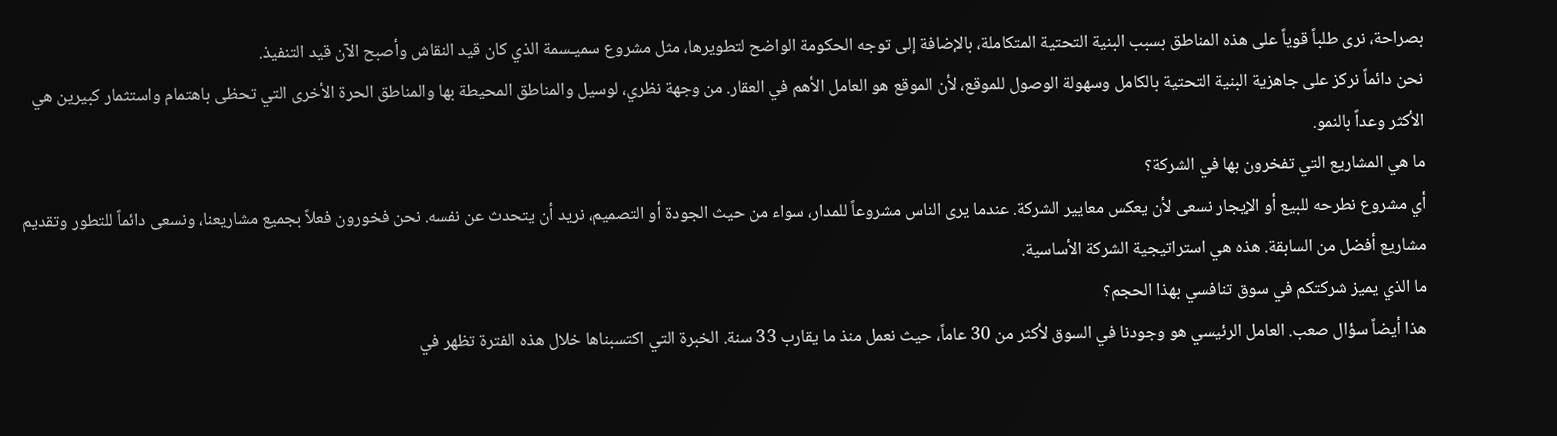بصراحة، نرى طلباً قوياً على هذه المناطق بسبب البنية التحتية المتكاملة، بالإضافة إلى توجه الحكومة الواضح لتطويرها، مثل مشروع سميـسمة الذي كان قيد النقاش وأصبح الآن قيد التنفيذ.
نحن دائماً نركز على جاهزية البنية التحتية بالكامل وسهولة الوصول للموقع، لأن الموقع هو العامل الأهم في العقار. من وجهة نظري، لوسيل والمناطق المحيطة بها والمناطق الحرة الأخرى التي تحظى باهتمام واستثمار كبيرين هي الأكثر وعداً بالنمو.
ما هي المشاريع التي تفخرون بها في الشركة؟
أي مشروع نطرحه للبيع أو الإيجار نسعى لأن يعكس معايير الشركة. عندما يرى الناس مشروعاً للمدار، سواء من حيث الجودة أو التصميم، نريد أن يتحدث عن نفسه. نحن فخورون فعلاً بجميع مشاريعنا، ونسعى دائماً للتطور وتقديم مشاريع أفضل من السابقة. هذه هي استراتيجية الشركة الأساسية.
ما الذي يميز شركتكم في سوق تنافسي بهذا الحجم؟
هذا أيضاً سؤال صعب. العامل الرئيسي هو وجودنا في السوق لأكثر من 30 عاماً، حيث نعمل منذ ما يقارب 33 سنة. الخبرة التي اكتسبناها خلال هذه الفترة تظهر في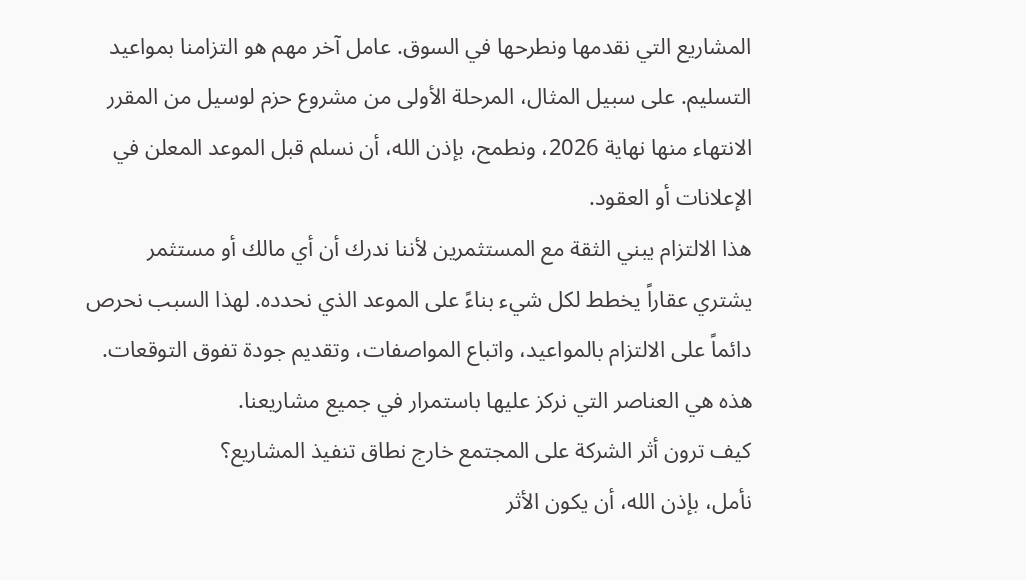المشاريع التي نقدمها ونطرحها في السوق. عامل آخر مهم هو التزامنا بمواعيد التسليم. على سبيل المثال، المرحلة الأولى من مشروع حزم لوسيل من المقرر الانتهاء منها نهاية 2026، ونطمح، بإذن الله، أن نسلم قبل الموعد المعلن في الإعلانات أو العقود.
هذا الالتزام يبني الثقة مع المستثمرين لأننا ندرك أن أي مالك أو مستثمر يشتري عقاراً يخطط لكل شيء بناءً على الموعد الذي نحدده. لهذا السبب نحرص دائماً على الالتزام بالمواعيد، واتباع المواصفات، وتقديم جودة تفوق التوقعات. هذه هي العناصر التي نركز عليها باستمرار في جميع مشاريعنا.
كيف ترون أثر الشركة على المجتمع خارج نطاق تنفيذ المشاريع؟
نأمل، بإذن الله، أن يكون الأثر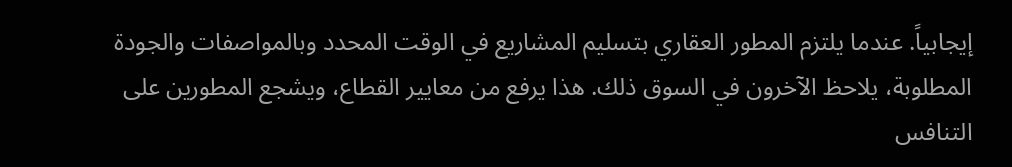إيجابياً. عندما يلتزم المطور العقاري بتسليم المشاريع في الوقت المحدد وبالمواصفات والجودة المطلوبة، يلاحظ الآخرون في السوق ذلك. هذا يرفع من معايير القطاع، ويشجع المطورين على التنافس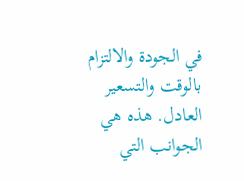في الجودة والالتزام بالوقت والتسعير العادل. هذه هي الجوانب التي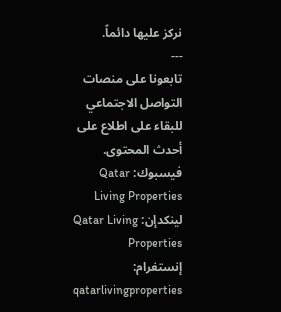نركز عليها دائماً.
---
تابعونا على منصات التواصل الاجتماعي للبقاء على اطلاع على أحدث المحتوى.
فيسبوك: Qatar Living Properties
لينكدإن: Qatar Living Properties
إنستغرام: qatarlivingproperties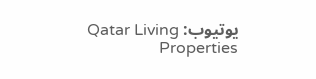يوتيوب: Qatar Living Properties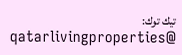تيك توك: @qatarlivingproperties